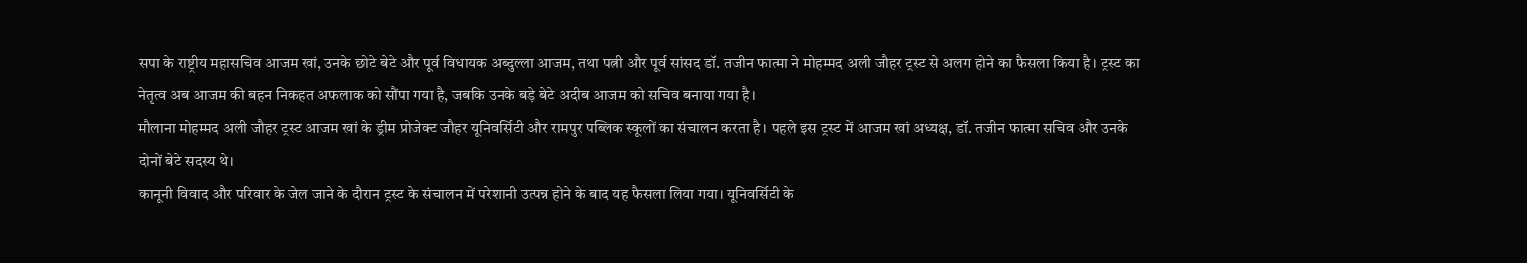सपा के राष्ट्रीय महासचिव आजम खां, उनके छोटे बेटे और पूर्व विधायक अब्दुल्ला आजम, तथा पत्नी और पूर्व सांसद डॉ. तजीन फात्मा ने मोहम्मद अली जौहर ट्रस्ट से अलग होने का फैसला किया है। ट्रस्ट का नेतृत्व अब आजम की बहन निकहत अफलाक को सौंपा गया है, जबकि उनके बड़े बेटे अदीब आजम को सचिव बनाया गया है।
मौलाना मोहम्मद अली जौहर ट्रस्ट आजम खां के ड्रीम प्रोजेक्ट जौहर यूनिवर्सिटी और रामपुर पब्लिक स्कूलों का संचालन करता है। पहले इस ट्रस्ट में आजम खां अध्यक्ष, डॉ. तजीन फात्मा सचिव और उनके दोनों बेटे सदस्य थे।
कानूनी विवाद और परिवार के जेल जाने के दौरान ट्रस्ट के संचालन में परेशानी उत्पन्न होने के बाद यह फैसला लिया गया। यूनिवर्सिटी के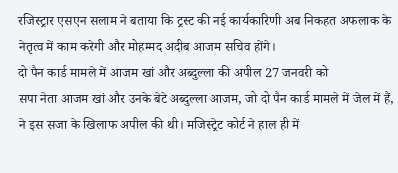रजिस्ट्रार एसएन सलाम ने बताया कि ट्रस्ट की नई कार्यकारिणी अब निकहत अफलाक के नेतृत्व में काम करेगी और मोहम्मद अदीब आजम सचिव होंगे।
दो पैन कार्ड मामले में आजम खां और अब्दुल्ला की अपील 27 जनवरी को
सपा नेता आजम खां और उनके बेटे अब्दुल्ला आजम, जो दो पैन कार्ड मामले में जेल में हैं, ने इस सजा के खिलाफ अपील की थी। मजिस्ट्रेट कोर्ट ने हाल ही में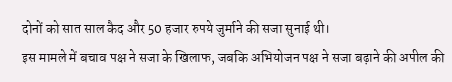दोनों को सात साल कैद और 50 हजार रुपये जुर्माने की सजा सुनाई थी।
इस मामले में बचाव पक्ष ने सजा के खिलाफ, जबकि अभियोजन पक्ष ने सजा बढ़ाने की अपील की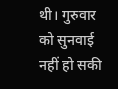थी। गुरुवार को सुनवाई नहीं हो सकी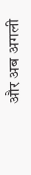और अब अगली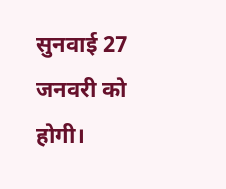सुनवाई 27 जनवरी को होगी।